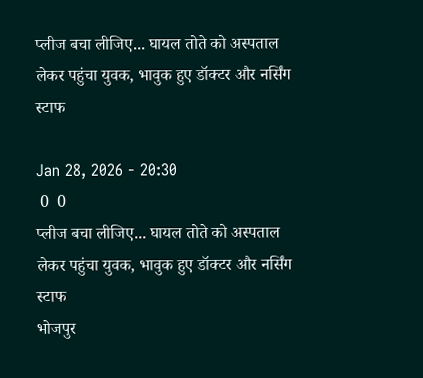प्लीज बचा लीजिए... घायल तोते को अस्पताल लेकर पहुंचा युवक, भावुक हुए डॉक्टर और नर्सिंग स्टाफ

Jan 28, 2026 - 20:30
 0  0
प्लीज बचा लीजिए... घायल तोते को अस्पताल लेकर पहुंचा युवक, भावुक हुए डॉक्टर और नर्सिंग स्टाफ
भोजपुर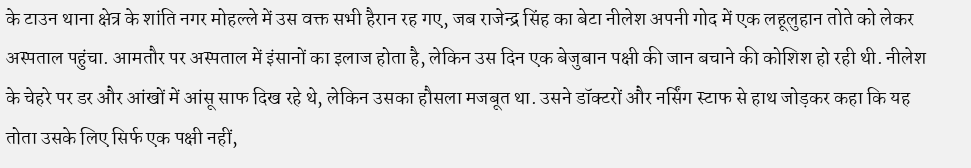के टाउन थाना क्षेत्र के शांति नगर मोहल्ले में उस वक्त सभी हैरान रह गए, जब राजेन्द्र सिंह का बेटा नीलेश अपनी गोद में एक लहूलुहान तोते को लेकर अस्पताल पहुंचा. आमतौर पर अस्पताल में इंसानों का इलाज होता है, लेकिन उस दिन एक बेजुबान पक्षी की जान बचाने की कोशिश हो रही थी. नीलेश के चेहरे पर डर और आंखों में आंसू साफ दिख रहे थे, लेकिन उसका हौसला मजबूत था. उसने डॉक्टरों और नर्सिंग स्टाफ से हाथ जोड़कर कहा कि यह तोता उसके लिए सिर्फ एक पक्षी नहीं,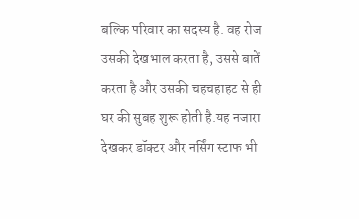बल्कि परिवार का सदस्य है. वह रोज उसकी देखभाल करता है, उससे बातें करता है और उसकी चहचहाहट से ही घर की सुबह शुरू होती है.यह नजारा देखकर डॉक्टर और नर्सिंग स्टाफ भी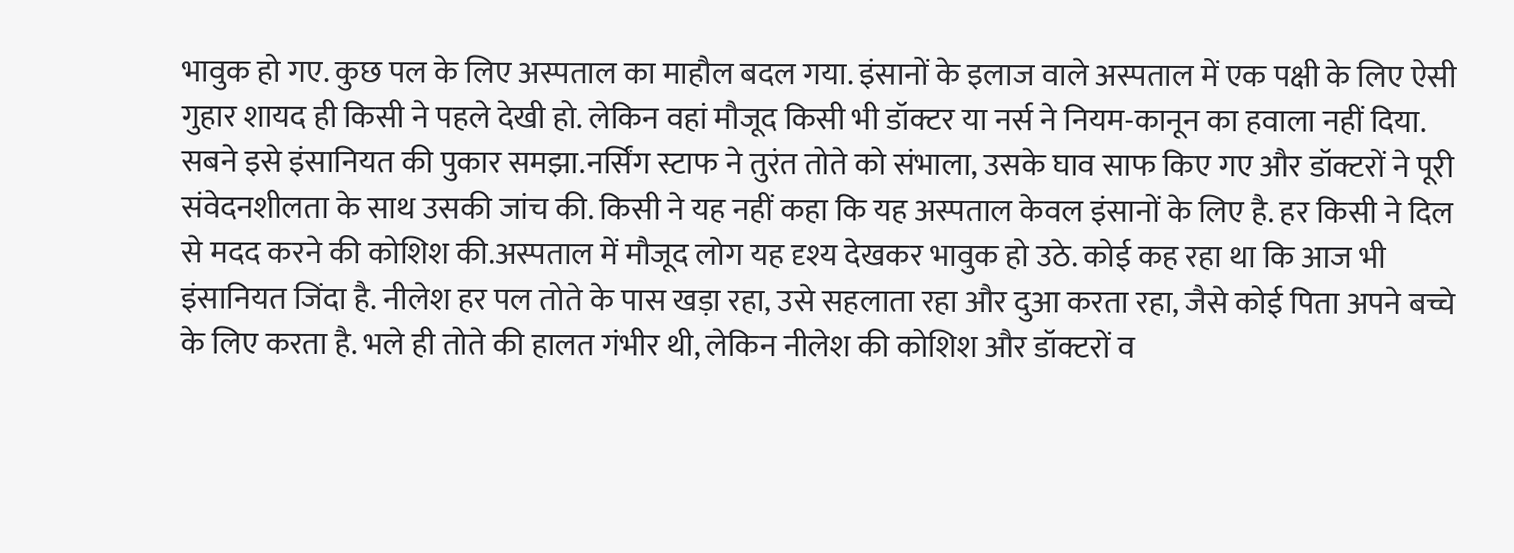भावुक हो गए. कुछ पल के लिए अस्पताल का माहौल बदल गया. इंसानों के इलाज वाले अस्पताल में एक पक्षी के लिए ऐसी गुहार शायद ही किसी ने पहले देखी हो. लेकिन वहां मौजूद किसी भी डॉक्टर या नर्स ने नियम-कानून का हवाला नहीं दिया. सबने इसे इंसानियत की पुकार समझा.नर्सिंग स्टाफ ने तुरंत तोते को संभाला, उसके घाव साफ किए गए और डॉक्टरों ने पूरी संवेदनशीलता के साथ उसकी जांच की. किसी ने यह नहीं कहा कि यह अस्पताल केवल इंसानों के लिए है. हर किसी ने दिल से मदद करने की कोशिश की.अस्पताल में मौजूद लोग यह दृश्य देखकर भावुक हो उठे. कोई कह रहा था कि आज भी इंसानियत जिंदा है. नीलेश हर पल तोते के पास खड़ा रहा, उसे सहलाता रहा और दुआ करता रहा, जैसे कोई पिता अपने बच्चे के लिए करता है. भले ही तोते की हालत गंभीर थी, लेकिन नीलेश की कोशिश और डॉक्टरों व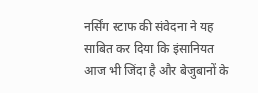नर्सिंग स्टाफ की संवेदना ने यह साबित कर दिया कि इंसानियत आज भी जिंदा है और बेजुबानों के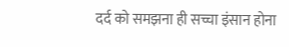दर्द को समझना ही सच्चा इंसान होना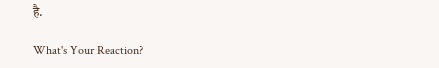है.

What's Your Reaction?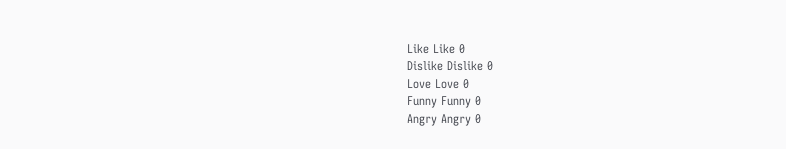Like Like 0
Dislike Dislike 0
Love Love 0
Funny Funny 0
Angry Angry 0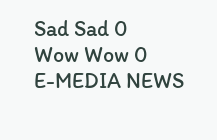Sad Sad 0
Wow Wow 0
E-MEDIA NEWS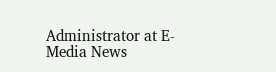Administrator at E-Media News